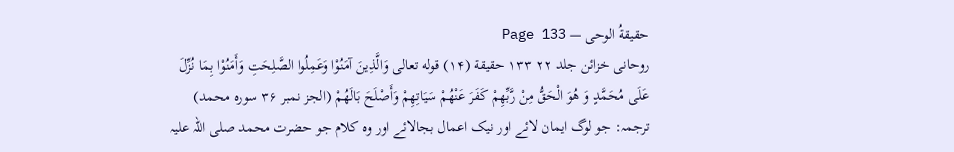حقیقةُ الوحی — Page 133
روحانی خزائن جلد ۲۲ ۱۳۳ حقيقة (۱۴) قوله تعالى وَالَّذِينَ آمَنُوْا وَعَمِلُوا الصَّلِحَتِ وَأَمَنُوْا بِمَا نُزِّلَ عَلَى مُحَمَّدٍ وَ هُوَ الْحَقُّ مِنْ رَّبِّهِمْ كَفَرَ عَنْهُمْ سَيَاتِهِمْ وَأَصْلَحَ بَالَهُمْ (الجز نمبر ۳۶ سوره محمد) ترجمہ: جو لوگ ایمان لائے اور نیک اعمال بجالائے اور وہ کلام جو حضرت محمد صلی اللہ علیہ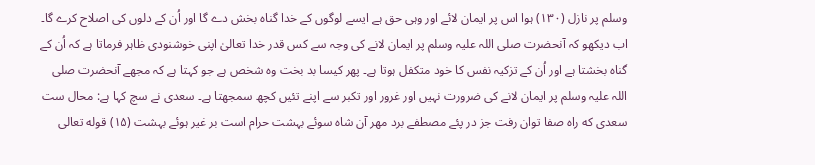وسلم پر نازل (۱۳۰) ہوا اس پر ایمان لائے اور وہی حق ہے ایسے لوگوں کے خدا گناہ بخش دے گا اور اُن کے دلوں کی اصلاح کرے گا۔ اب دیکھو کہ آنحضرت صلی اللہ علیہ وسلم پر ایمان لانے کی وجہ سے کس قدر خدا تعالیٰ اپنی خوشنودی ظاہر فرماتا ہے کہ اُن کے گناہ بخشتا ہے اور اُن کے تزکیہ نفس کا خود متکفل ہوتا ہے۔ پھر کیسا بد بخت وہ شخص ہے جو کہتا ہے کہ مجھے آنحضرت صلی اللہ علیہ وسلم پر ایمان لانے کی ضرورت نہیں اور غرور اور تکبر سے اپنے تئیں کچھ سمجھتا ہے۔ سعدی نے سچ کہا ہے: محال ست سعدی که راه صفا توان رفت جز در پئے مصطفے برد مهر آن شاہ سوئے بہشت حرام است بر غیر ہوئے بہشت (۱۵) قوله تعالى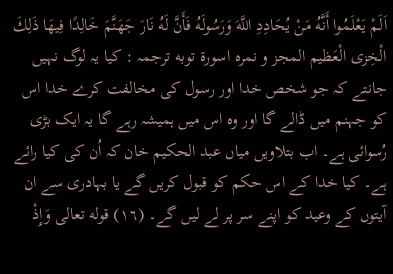اَلَمْ يَعْلَمُوا أَنَّهُ مَنْ يُحَادِدِ اللَّهَ وَرَسُولَهُ فَأَنَّ لَهُ نَارَ جَهَنَّمَ خَالِدًا فِيهَا ذَلِكَ الْخِزى الْعَظيم المجز و نمره اسورة توبه ترجمہ : کیا یہ لوگ نہیں جانتے کہ جو شخص خدا اور رسول کی مخالفت کرے خدا اس کو جہنم میں ڈالے گا اور وہ اس میں ہمیشہ رہے گا یہ ایک بڑی رُسوائی ہے۔ اب بتلاویں میاں عبد الحکیم خان کہ اُن کی کیا رائے ہے۔ کیا خدا کے اس حکم کو قبول کریں گے یا بہادری سے ان آیتوں کے وعید کو اپنے سر پر لے لیں گے۔ (١٦) قوله تعالى وَإِذْ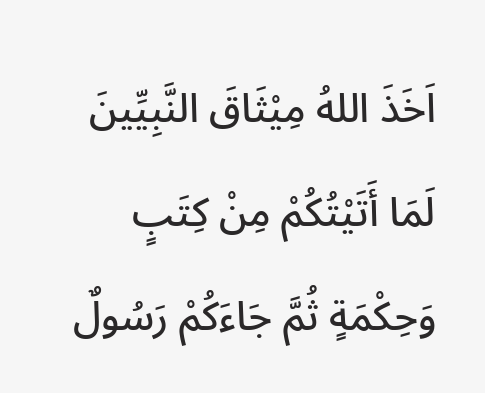اَخَذَ اللهُ مِيْثَاقَ النَّبِيِّينَ لَمَا أَتَيْتُكُمْ مِنْ كِتَبٍ وَحِكْمَةٍ ثُمَّ جَاءَكُمْ رَسُولٌ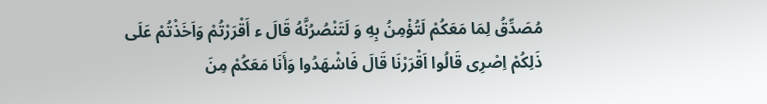مُصَدِّقُ لِمَا مَعَكُمْ لَتُؤْمِنُ بِهِ وَ لَتَنْصُرُنَّهُ قَالَ ء أَقْرَرْتُمْ وَاَخَذْتُمْ عَلَى ذَلِكُمْ اِصْرِى قَالُوا اَقْرَرْنَا قَالَ فَاشْهَدُوا وَأَنَا مَعَكُمْ مِنَ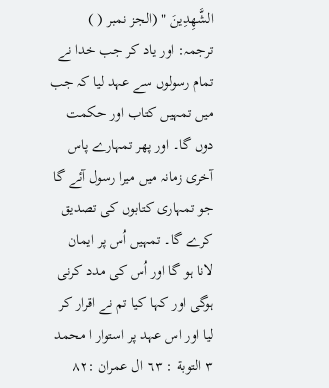الشَّهِدِينَ " (الجز نمبر ( ) ترجمہ: اور یاد کر جب خدا نے تمام رسولوں سے عہد لیا کہ جب میں تمہیں کتاب اور حکمت دوں گا۔ اور پھر تمہارے پاس آخری زمانہ میں میرا رسول آئے گا جو تمہاری کتابوں کی تصدیق کرے گا۔ تمہیں اُس پر ایمان لانا ہو گا اور اُس کی مدد کرنی ہوگی اور کہا کیا تم نے اقرار کر لیا اور اس عہد پر استوار ا محمد ۳ التوبة : ٦٣ ال عمران :۸۲